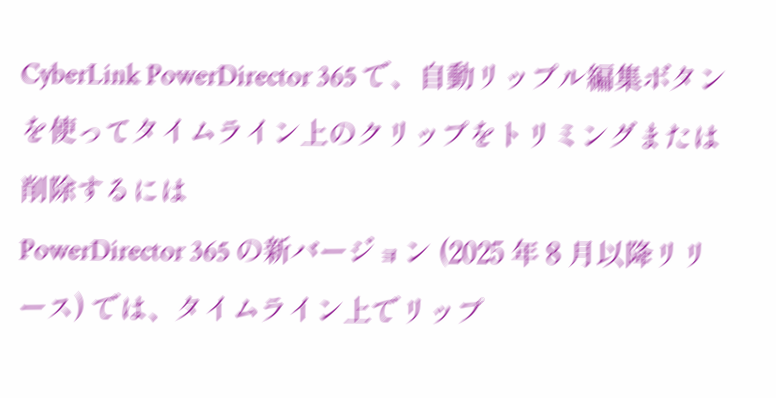CyberLink PowerDirector 365 で、自動リップル編集ボタンを使ってタイムライン上のクリップをトリミングまたは削除するには
PowerDirector 365 の新バージョン (2025 年 8 月以降リリース) では、タイムライン上でリップ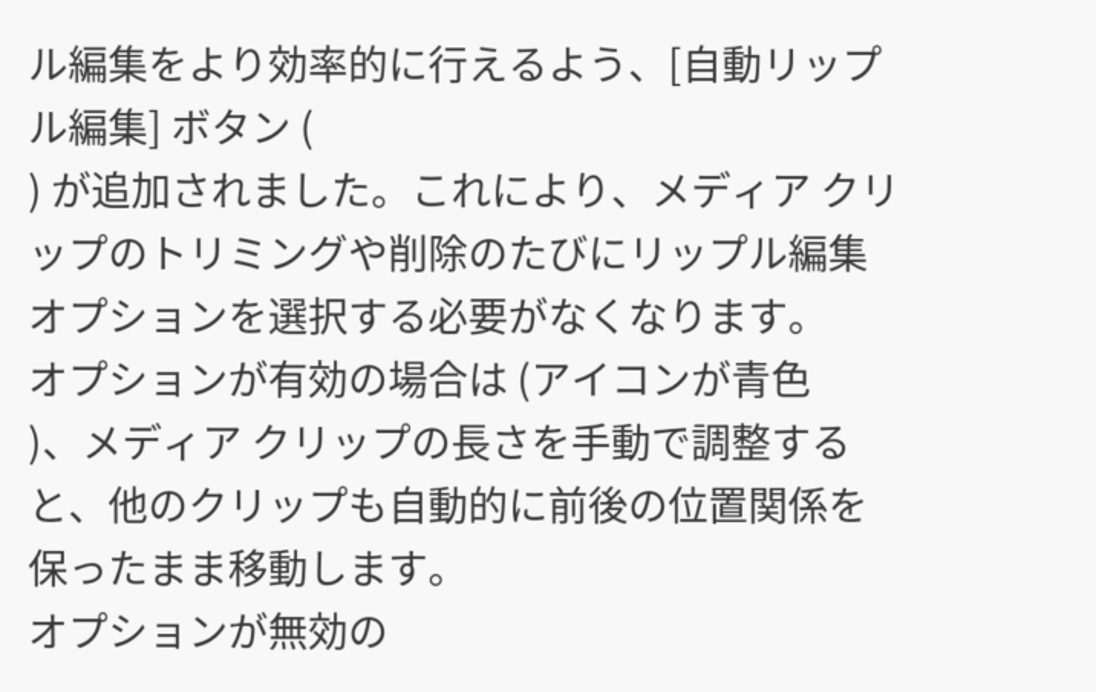ル編集をより効率的に行えるよう、[自動リップル編集] ボタン (
) が追加されました。これにより、メディア クリップのトリミングや削除のたびにリップル編集オプションを選択する必要がなくなります。
オプションが有効の場合は (アイコンが青色
)、メディア クリップの長さを手動で調整すると、他のクリップも自動的に前後の位置関係を保ったまま移動します。
オプションが無効の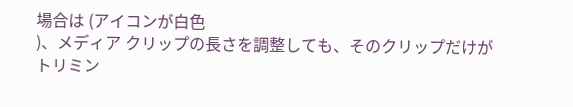場合は (アイコンが白色
)、メディア クリップの長さを調整しても、そのクリップだけがトリミン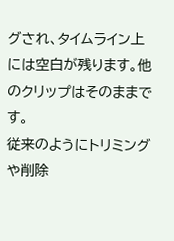グされ、タイムライン上には空白が残ります。他のクリップはそのままです。
従来のようにトリミングや削除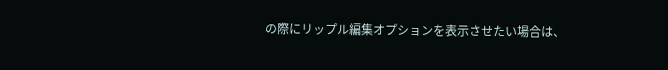の際にリップル編集オプションを表示させたい場合は、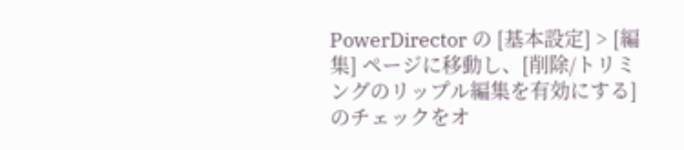PowerDirector の [基本設定] > [編集] ページに移動し、[削除/トリミングのリップル編集を有効にする] のチェックをオ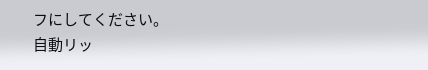フにしてください。
自動リッ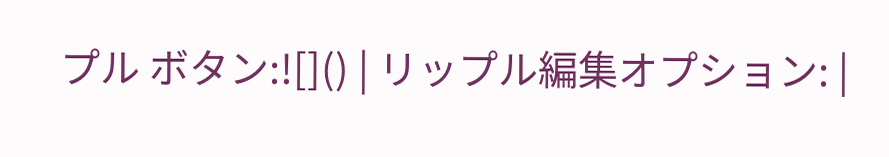プル ボタン:![]() | リップル編集オプション: |